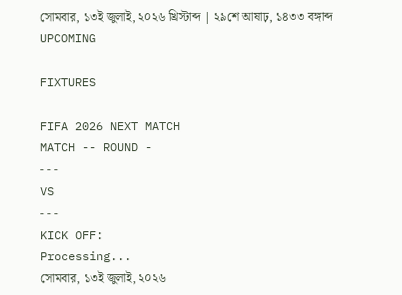সোমবার, ১৩ই জুলাই, ২০২৬ খ্রিস্টাব্দ | ২৯শে আষাঢ়, ১৪৩৩ বঙ্গাব্দ
UPCOMING

FIXTURES

FIFA 2026 NEXT MATCH
MATCH -- ROUND -
- - -
VS
- - -
KICK OFF:
Processing...
সোমবার, ১৩ই জুলাই, ২০২৬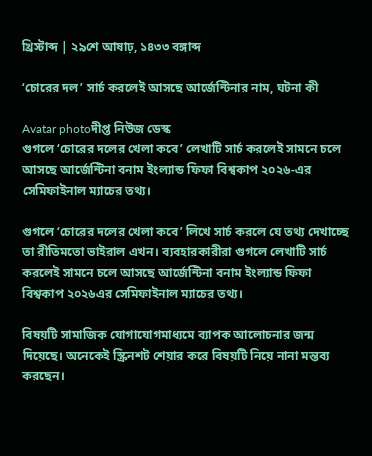খ্রিস্টাব্দ | ২৯শে আষাঢ়, ১৪৩৩ বঙ্গাব্দ

‘চোরের দল’ সার্চ করলেই আসছে আর্জেন্টিনার নাম, ঘটনা কী

Avatar photoদীপ্ত নিউজ ডেস্ক
গুগলে ‘চোরের দলের খেলা কবে’ লেখাটি সার্চ করলেই সামনে চলে আসছে আর্জেন্টিনা বনাম ইংল্যান্ড ফিফা বিশ্বকাপ ২০২৬-এর সেমিফাইনাল ম্যাচের তথ্য।

গুগলে ‘চোরের দলের খেলা কবে’ লিখে সার্চ করলে যে তথ্য দেখাচ্ছে তা রীতিমতো ভাইরাল এখন। ব্যবহারকারীরা গুগলে লেখাটি সার্চ করলেই সামনে চলে আসছে আর্জেন্টিনা বনাম ইংল্যান্ড ফিফা বিশ্বকাপ ২০২৬এর সেমিফাইনাল ম্যাচের তথ্য।

বিষয়টি সামাজিক যোগাযোগমাধ্যমে ব্যাপক আলোচনার জন্ম দিয়েছে। অনেকেই স্ক্রিনশট শেয়ার করে বিষয়টি নিয়ে নানা মন্তব্য করছেন।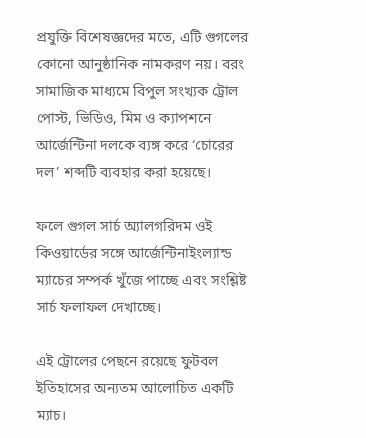প্রযুক্তি বিশেষজ্ঞদের মতে, এটি গুগলের কোনো আনুষ্ঠানিক নামকরণ নয়। বরং সামাজিক মাধ্যমে বিপুল সংখ্যক ট্রোল পোস্ট, ভিডিও, মিম ও ক্যাপশনে আর্জেন্টিনা দলকে ব্যঙ্গ করে ‘চোরের দল’ শব্দটি ব্যবহার করা হয়েছে।

ফলে গুগল সার্চ অ্যালগরিদম ওই কিওয়ার্ডের সঙ্গে আর্জেন্টিনাইংল্যান্ড ম্যাচের সম্পর্ক খুঁজে পাচ্ছে এবং সংশ্লিষ্ট সার্চ ফলাফল দেখাচ্ছে।

এই ট্রোলের পেছনে রয়েছে ফুটবল ইতিহাসের অন্যতম আলোচিত একটি ম্যাচ।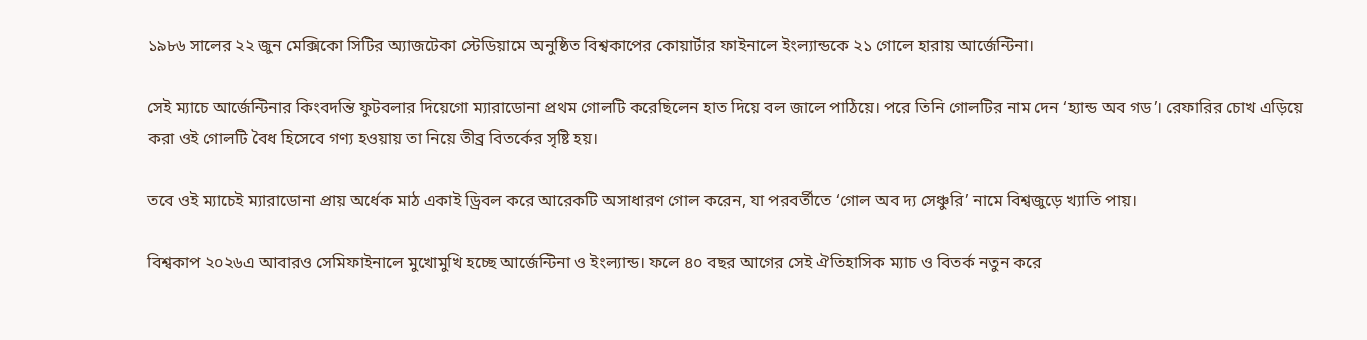১৯৮৬ সালের ২২ জুন মেক্সিকো সিটির অ্যাজটেকা স্টেডিয়ামে অনুষ্ঠিত বিশ্বকাপের কোয়ার্টার ফাইনালে ইংল্যান্ডকে ২১ গোলে হারায় আর্জেন্টিনা।

সেই ম্যাচে আর্জেন্টিনার কিংবদন্তি ফুটবলার দিয়েগো ম্যারাডোনা প্রথম গোলটি করেছিলেন হাত দিয়ে বল জালে পাঠিয়ে। পরে তিনি গোলটির নাম দেন ‘হ্যান্ড অব গড’। রেফারির চোখ এড়িয়ে করা ওই গোলটি বৈধ হিসেবে গণ্য হওয়ায় তা নিয়ে তীব্র বিতর্কের সৃষ্টি হয়।

তবে ওই ম্যাচেই ম্যারাডোনা প্রায় অর্ধেক মাঠ একাই ড্রিবল করে আরেকটি অসাধারণ গোল করেন, যা পরবর্তীতে ‘গোল অব দ্য সেঞ্চুরি’ নামে বিশ্বজুড়ে খ্যাতি পায়।

বিশ্বকাপ ২০২৬এ আবারও সেমিফাইনালে মুখোমুখি হচ্ছে আর্জেন্টিনা ও ইংল্যান্ড। ফলে ৪০ বছর আগের সেই ঐতিহাসিক ম্যাচ ও বিতর্ক নতুন করে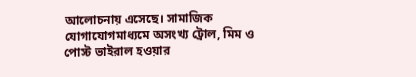আলোচনায় এসেছে। সামাজিক যোগাযোগমাধ্যমে অসংখ্য ট্রোল, মিম ও পোস্ট ভাইরাল হওয়ার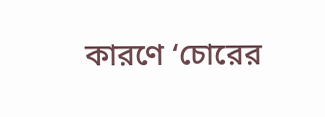কারণে ‘চোরের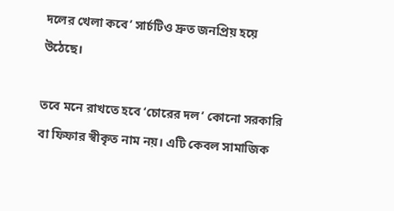দলের খেলা কবে’ সার্চটিও দ্রুত জনপ্রিয় হয়ে উঠেছে।

তবে মনে রাখতে হবে ‘চোরের দল’ কোনো সরকারি বা ফিফার স্বীকৃত নাম নয়। এটি কেবল সামাজিক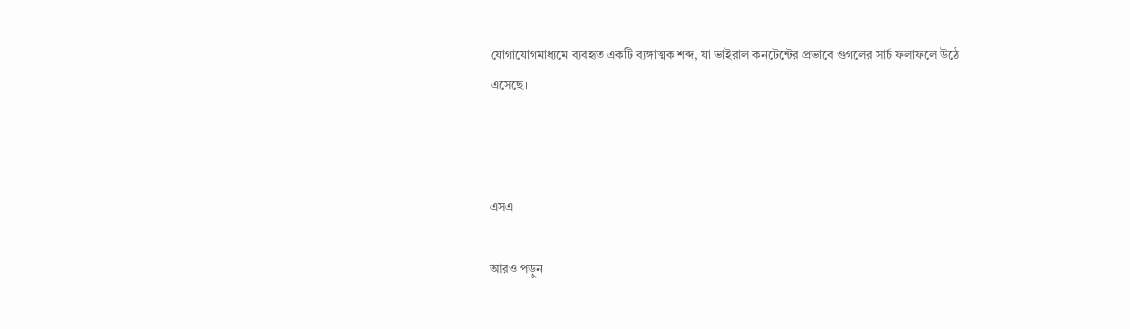যোগাযোগমাধ্যমে ব্যবহৃত একটি ব্যঙ্গাত্মক শব্দ, যা ভাইরাল কনটেন্টের প্রভাবে গুগলের সার্চ ফলাফলে উঠে এসেছে।



এসএ

আরও পড়ুন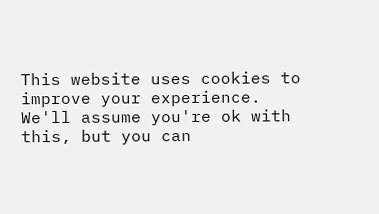This website uses cookies to improve your experience. We'll assume you're ok with this, but you can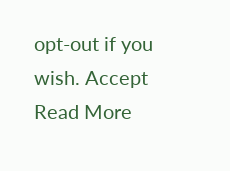opt-out if you wish. Accept Read More